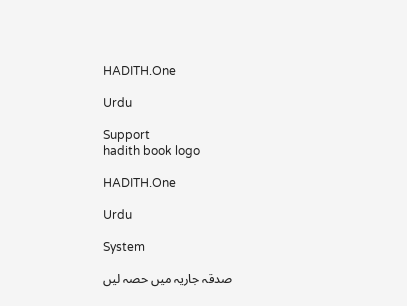HADITH.One

Urdu

Support
hadith book logo

HADITH.One

Urdu

System

صدقہ جاریہ میں حصہ لیں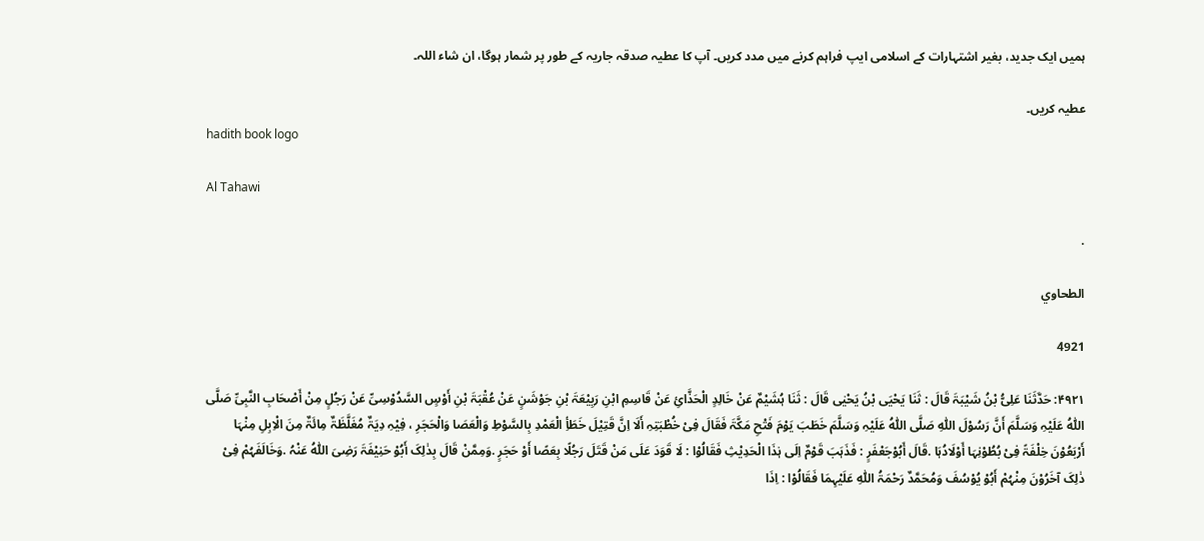ہمیں ایک جدید، بغیر اشتہارات کے اسلامی ایپ فراہم کرنے میں مدد کریں۔ آپ کا عطیہ صدقہ جاریہ کے طور پر شمار ہوگا، ان شاء اللہ۔

عطیہ کریں۔
hadith book logo

Al Tahawi

.

الطحاوي

4921

۴۹۲۱: حَدَّثَنَا عَلِیُّ بْنُ شَیْبَۃَ قَالَ : ثَنَا یَحْیَی بْنُ یَحْیٰی قَالَ : ثَنَا ہُشَیْمٌ عَنْ خَالِدٍ الْحَذَّائِ عَنْ قَاسِمِ ابْنِ رَبِیْعَۃَ بْنِ جَوْشَنٍ عَنْ عُقْبَۃَ بْنِ أَوْسٍ السَّدُوْسِیِّ عَنْ رَجُلٍ مِنْ أَصْحَابِ النَّبِیِّ صَلَّی اللّٰہُ عَلَیْہِ وَسَلَّمَ أَنَّ رَسُوْلَ اللّٰہِ صَلَّی اللّٰہُ عَلَیْہِ وَسَلَّمَ خَطَبَ یَوْمَ فَتْحِ مَکَّۃَ فَقَالَ فِیْ خُطْبَتِہِ أَلَا اِنَّ قَتِیْلَ خَطَأِ الْعَمْدِ بِالسَّوْطِ وَالْعَصَا وَالْحَجَرِ ، فِیْہِ دِیَۃٌ مُغَلَّظَۃٌ مِائَۃٌ مِنَ الْاِبِلِ مِنْہَا أَرْبَعُوْنَ خِلْفَۃً فِیْ بُطُوْنِہَا أَوْلَادُہَا .قَالَ أَبُوْجَعْفَرٍ : فَذَہَبَ قَوْمٌ اِلَی ہٰذَا الْحَدِیْثِ فَقَالُوْا : لَا قَوَدَ عَلَی مَنْ قَتَلَ رَجُلًا بِعَصًا أَوْ حَجَرٍ .وَمِمَّنْ قَالَ بِذٰلِکَ أَبُوْ حَنِیْفَۃَ رَضِیَ اللّٰہُ عَنْہُ .وَخَالَفَہُمْ فِیْ ذٰلِکَ آخَرُوْنَ مِنْہُمْ أَبُوْ یُوْسُفَ وَمُحَمَّدٌ رَحْمَۃُ اللّٰہِ عَلَیْہِمَا فَقَالُوْا : اِذَا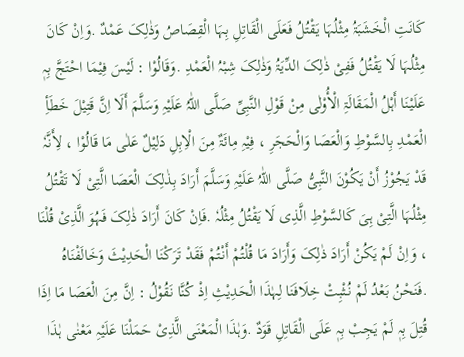کَانَتِ الْخَشَبَۃُ مِثْلُہَا یَقْتُلُ فَعَلَی الْقَاتِلِ بِہَا الْقِصَاصُ وَذٰلِکَ عَمْدٌ .وَاِنْ کَانَ مِثْلُہَا لَا یَقْتُلُ فَفِیْ ذٰلِکَ الدِّیَۃُ وَذٰلِکَ شِبْہُ الْعَمْدِ .وَقَالُوْا : لَیْسَ فِیْمَا احْتَجَّ بِہٖ عَلَیْنَا أَہْلُ الْمَقَالَۃِ الْأُوْلٰی مِنْ قَوْلِ النَّبِیِّ صَلَّی اللّٰہُ عَلَیْہِ وَسَلَّمَ أَلَا اِنَّ قَتِیْلَ خَطَأِ الْعَمْدِ بِالسَّوْطِ وَالْعَصَا وَالْحَجَرِ ، فِیْہِ مِائَۃٌ مِنَ الْاِبِلِ دَلِیْلٌ عَلٰی مَا قَالُوْا ، لِأَنَّہٗ قَدْ یَجُوْزُ أَنْ یَکُوْنَ النَّبِیُّ صَلَّی اللّٰہُ عَلَیْہِ وَسَلَّمَ أَرَادَ بِذٰلِکَ الْعَصَا الَّتِیْ لَا تَقْتُلُ مِثْلُہَا الَّتِیْ ہِیَ کَالسَّوْطِ الَّذِی لَا یَقْتُلُ مِثْلُہٗ .فَاِنْ کَانَ أَرَادَ ذٰلِکَ فَہُوَ الَّذِیْ قُلْنَا ، وَاِنْ لَمْ یَکُنْ أَرَادَ ذٰلِکَ وَأَرَادَ مَا قُلْتُمْ أَنْتُمْ فَقَدْ تَرَکْنَا الْحَدِیْثَ وَخَالَفْنَاہُ .فَنَحْنُ بَعْدُ لَمْ نُثْبِتْ خِلَافَنَا لِہٰذَا الْحَدِیْثِ اِذْ کُنَّا نَقُوْلُ : اِنَّ مِنَ الْعَصَا مَا اِذَا قُتِلَ بِہٖ لَمْ یَجِبْ بِہٖ عَلَی الْقَاتِلِ قَوَدٌ .وَہٰذَا الْمَعْنَی الَّذِیْ حَمَلْنَا عَلَیْہِ مَعْنٰی ہٰذَا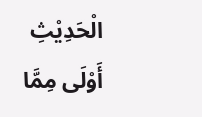الْحَدِیْثِ أَوْلَی مِمَّا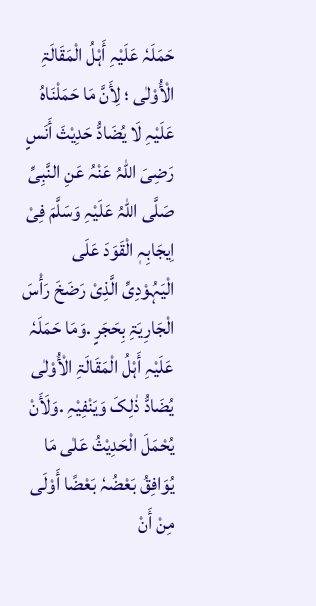حَمَلَہٗ عَلَیْہِ أَہْلُ الْمَقَالَۃِ الْأُوْلٰی ؛ لِأَنَّ مَا حَمَلْنَاہُ عَلَیْہِ لَا یُضَادُّ حَدِیْثَ أَنَسٍ رَضِیَ اللّٰہُ عَنْہُ عَنِ النَّبِیِّ صَلَّی اللّٰہُ عَلَیْہِ وَسَلَّمَ فِیْ اِیجَابِہٖ الْقَوَدَ عَلَی الْیَہُوْدِیِّ الَّذِیْ رَضَخَ رَأْسَ الْجَارِیَۃِ بِحَجَرٍ .وَمَا حَمَلَہٗ عَلَیْہِ أَہْلُ الْمَقَالَۃِ الْأُوْلٰی یُضَادُّ ذٰلِکَ وَیَنْفِیْہِ .وَلَأَنْ یُحْمَلَ الْحَدِیْثُ عَلٰی مَا یُوَافِقُ بَعْضُہٗ بَعْضًا أَوْلَی مِنْ أَنْ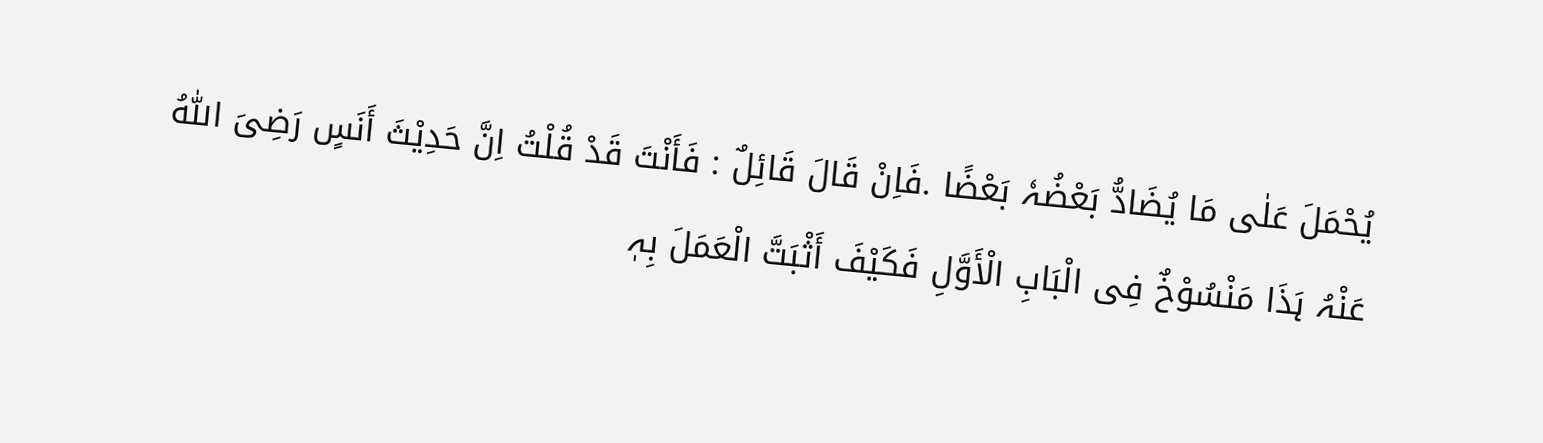یُحْمَلَ عَلٰی مَا یُضَادُّ بَعْضُہٗ بَعْضًا .فَاِنْ قَالَ قَائِلٌ : فَأَنْتَ قَدْ قُلْتُ اِنَّ حَدِیْثَ أَنَسٍ رَضِیَ اللّٰہُ عَنْہُ ہَذَا مَنْسُوْخٌ فِی الْبَابِ الْأَوَّلِ فَکَیْفَ أَثْبَتَّ الْعَمَلَ بِہٖ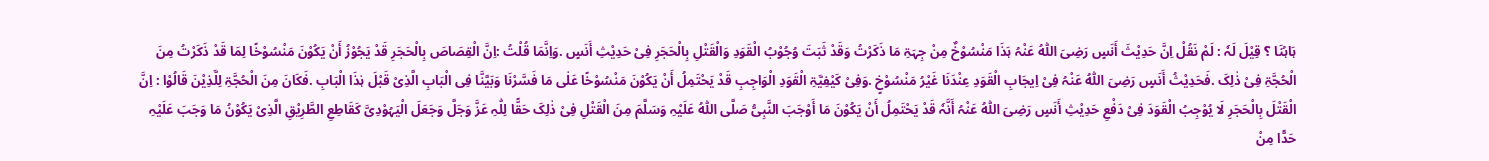ہَاہُنَا ؟ قِیْلَ لَہٗ : لَمْ نَقُلْ اِنَّ حَدِیْثَ أَنَسٍ رَضِیَ اللّٰہُ عَنْہُ ہَذَا مَنْسُوْخٌ مِنْ جِہَۃِ مَا ذَکَرْتُ وَقَدْ ثَبَتَ وُجُوْبُ الْقَوَدِ وَالْقَتْلِ بِالْحَجَرِ فِیْ حَدِیْثِ أَنَسٍ .وَاِنَّمَا قُلْتُ :اِنَّ الْقِصَاصَ بِالْحَجَرِ قَدْ یَجُوْزُ أَنْ یَکُوْنَ مَنْسُوْخًا لِمَا قَدْ ذَکَرْتُ مِنَ الْحُجَّۃِ فِیْ ذٰلِکَ .فَحَدِیْثُ أَنَسٍ رَضِیَ اللّٰہُ عَنْہُ فِیْ اِیجَابِ الْقَوَدِ عِنْدَنَا غَیْرُ مَنْسُوْخٍ .وَفِیْ کَیْفِیَّۃِ الْقَوَدِ الْوَاجِبِ قَدْ یَحْتَمِلُ أَنْ یَکُوْنَ مَنْسُوْخًا عَلٰی مَا فَسَّرْنَا وَبَیَّنَّا فِی الْبَابِ الَّذِیْ قَبْلَ ہٰذَا الْبَابِ .فَکَانَ مِنَ الْحُجَّۃِ لِلَّذِیْنَ قَالُوْا : اِنَّ الْقَتْلَ بِالْحَجَرِ لَا یُوْجِبُ الْقَوَدَ فِیْ دَفْعِ حَدِیْثِ أَنَسٍ رَضِیَ اللّٰہُ عَنْہُ أَنَّہٗ قَدْ یَحْتَمِلُ أَنْ یَکُوْنَ مَا أَوْجَبَ النَّبِیُّ صَلَّی اللّٰہُ عَلَیْہِ وَسَلَّمَ مِنَ الْقَتْلِ فِیْ ذٰلِکَ حَقًّا لِلّٰہِ عَزَّ وَجَلَّ وَجَعَلَ الْیَہُوْدِیَّ کَقَاطِعِ الطَّرِیْقِ الَّذِیْ یَکُوْنُ مَا وَجَبَ عَلَیْہِ حَدًّا مِنْ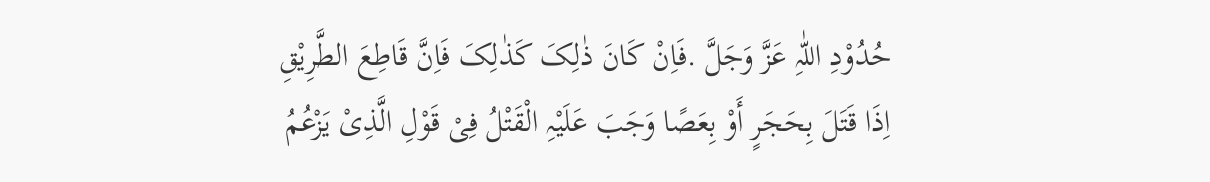حُدُوْدِ اللّٰہِ عَزَّ وَجَلَّ .فَاِنْ کَانَ ذٰلِکَ کَذٰلِکَ فَاِنَّ قَاطِعَ الطَّرِیْقِ اِذَا قَتَلَ بِحَجَرٍ أَوْ بِعَصًا وَجَبَ عَلَیْہِ الْقَتْلُ فِیْ قَوْلِ الَّذِیْ یَزْعُمُ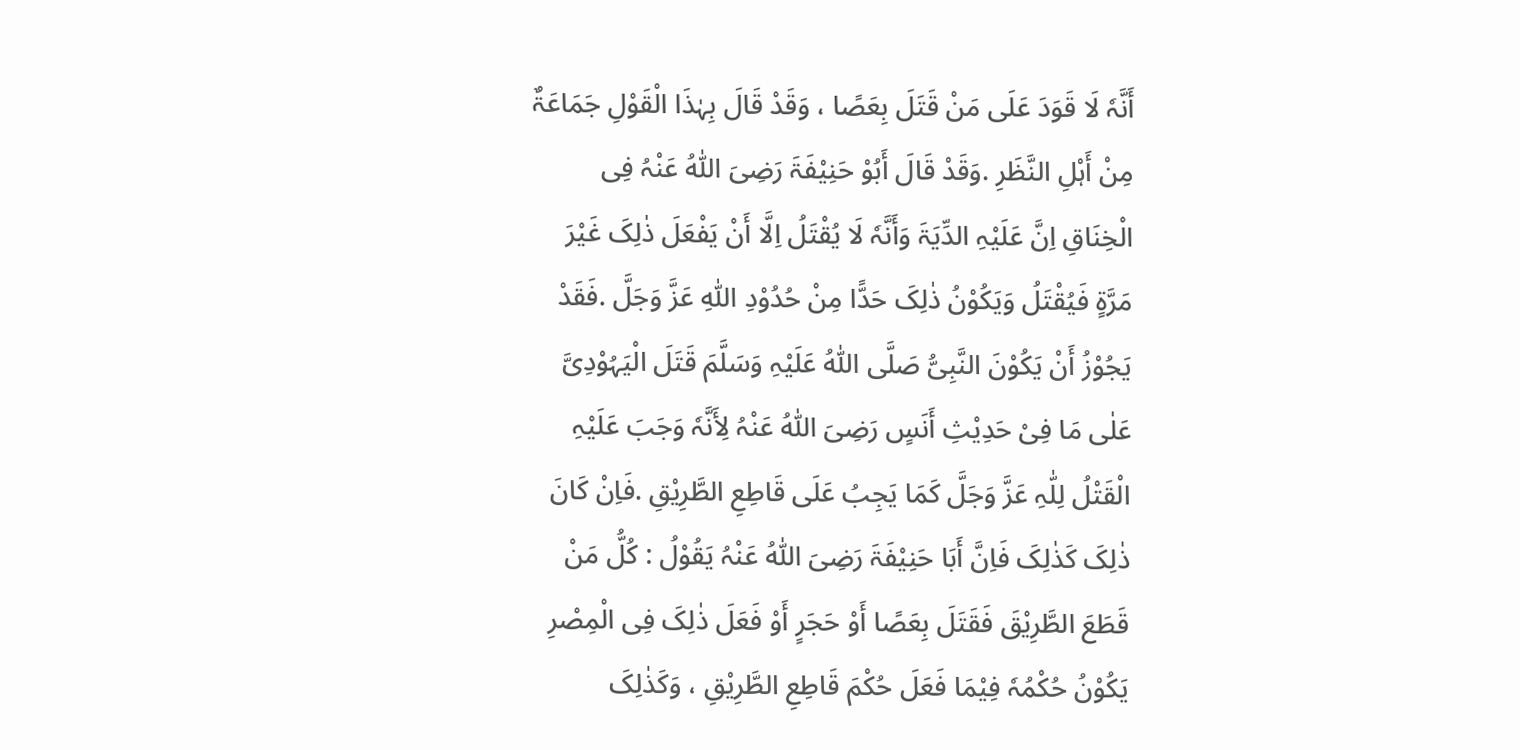أَنَّہٗ لَا قَوَدَ عَلَی مَنْ قَتَلَ بِعَصًا ، وَقَدْ قَالَ بِہٰذَا الْقَوْلِ جَمَاعَۃٌ مِنْ أَہْلِ النَّظَرِ .وَقَدْ قَالَ أَبُوْ حَنِیْفَۃَ رَضِیَ اللّٰہُ عَنْہُ فِی الْخِنَاقِ اِنَّ عَلَیْہِ الدِّیَۃَ وَأَنَّہٗ لَا یُقْتَلُ اِلَّا أَنْ یَفْعَلَ ذٰلِکَ غَیْرَ مَرَّۃٍ فَیُقْتَلُ وَیَکُوْنُ ذٰلِکَ حَدًّا مِنْ حُدُوْدِ اللّٰہِ عَزَّ وَجَلَّ .فَقَدْ یَجُوْزُ أَنْ یَکُوْنَ النَّبِیُّ صَلَّی اللّٰہُ عَلَیْہِ وَسَلَّمَ قَتَلَ الْیَہُوْدِیَّ عَلٰی مَا فِیْ حَدِیْثِ أَنَسٍ رَضِیَ اللّٰہُ عَنْہُ لِأَنَّہٗ وَجَبَ عَلَیْہِ الْقَتْلُ لِلّٰہِ عَزَّ وَجَلَّ کَمَا یَجِبُ عَلَی قَاطِعِ الطَّرِیْقِ .فَاِنْ کَانَ ذٰلِکَ کَذٰلِکَ فَاِنَّ أَبَا حَنِیْفَۃَ رَضِیَ اللّٰہُ عَنْہُ یَقُوْلُ : کُلُّ مَنْ قَطَعَ الطَّرِیْقَ فَقَتَلَ بِعَصًا أَوْ حَجَرٍ أَوْ فَعَلَ ذٰلِکَ فِی الْمِصْرِ یَکُوْنُ حُکْمُہٗ فِیْمَا فَعَلَ حُکْمَ قَاطِعِ الطَّرِیْقِ ، وَکَذٰلِکَ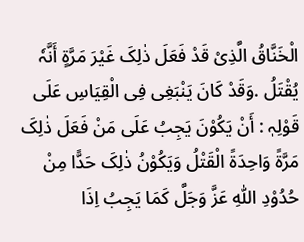الْخَنَّاقُ الَّذِیْ قَدْ فَعَلَ ذٰلِکَ غَیْرَ مَرَّۃٍ أَنَّہٗ یُقْتَلُ .وَقَدْ کَانَ یَنْبَغِی فِی الْقِیَاسِ عَلَی قَوْلِہٖ : أَنْ یَکُوْنَ یَجِبُ عَلَی مَنْ فَعَلَ ذٰلِکَ مَرَّۃً وَاحِدَۃً الْقَتْلُ وَیَکُوْنُ ذٰلِکَ حَدًّا مِنْ حُدُوْدِ اللّٰہِ عَزَّ وَجَلَّ کَمَا یَجِبُ اِذَا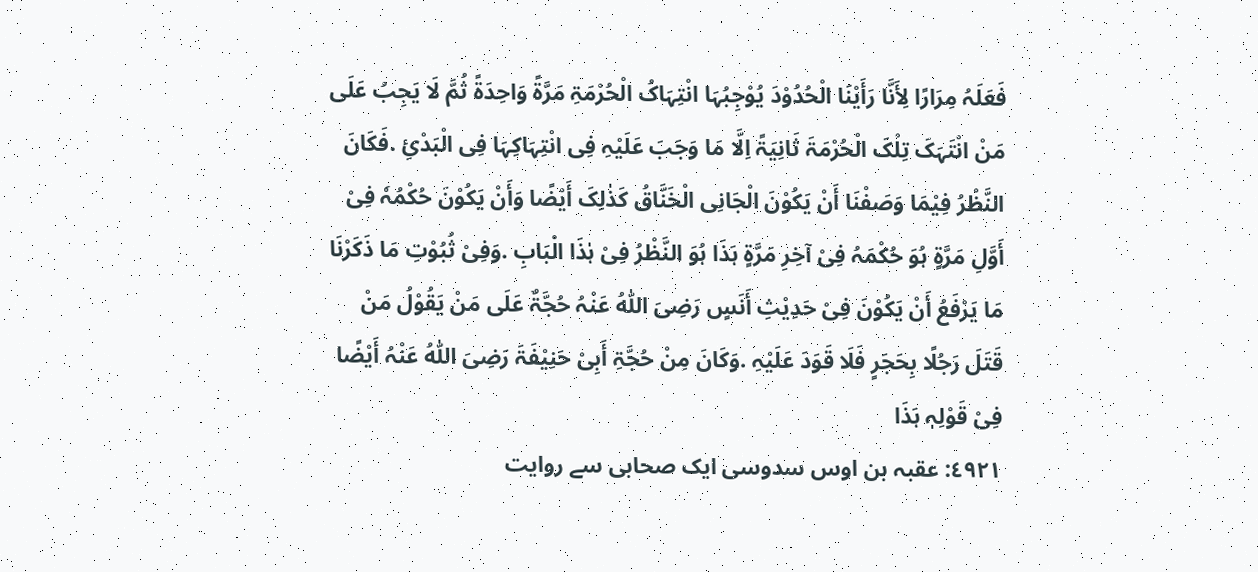فَعَلَہُ مِرَارًا لِأَنَّا رَأَیْنَا الْحُدُوْدَ یُوْجِبُہَا انْتِہَاکُ الْحُرْمَۃِ مَرَّۃً وَاحِدَۃً ثُمَّ لَا یَجِبُ عَلَی مَنْ انْتَہَکَ تِلْکَ الْحُرْمَۃَ ثَانِیَۃً اِلَّا مَا وَجَبَ عَلَیْہِ فِی انْتِہَاکِہَا فِی الْبَدْئِ .فَکَانَ النَّظْرُ فِیْمَا وَصَفْنَا أَنْ یَکُوْنَ الْجَانِی الْخَنَّاقُ کَذٰلِکَ أَیْضًا وَأَنْ یَکُوْنَ حُکْمُہٗ فِیْ أَوَّلِ مَرَّۃٍ ہُوَ حُکْمَہُ فِیْ آخِرِ مَرَّۃٍ ہَذَا ہُوَ النَّظْرُ فِیْ ہٰذَا الْبَابِ .وَفِیْ ثُبُوْتِ مَا ذَکَرْنَا مَا یَرْفَعُ أَنْ یَکُوْنَ فِیْ حَدِیْثِ أَنَسٍ رَضِیَ اللّٰہُ عَنْہُ حُجَّۃٌ عَلَی مَنْ یَقُوْلُ مَنْ قَتَلَ رَجُلًا بِحَجَرٍ فَلَا قَوَدَ عَلَیْہِ .وَکَانَ مِنْ حُجَّۃِ أَبِیْ حَنِیْفَۃَ رَضِیَ اللّٰہُ عَنْہُ أَیْضًا فِیْ قَوْلِہٖ ہَذَا
٤٩٢١: عقبہ بن اوس سدوسی ایک صحابی سے روایت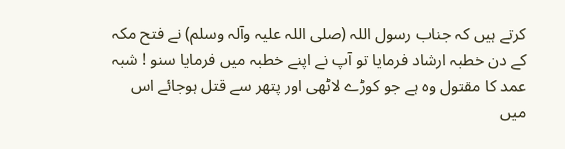کرتے ہیں کہ جناب رسول اللہ (صلی اللہ علیہ وآلہ وسلم) نے فتح مکہ کے دن خطبہ ارشاد فرمایا تو آپ نے اپنے خطبہ میں فرمایا سنو ! شبہ عمد کا مقتول وہ ہے جو کوڑے لاٹھی اور پتھر سے قتل ہوجائے اس میں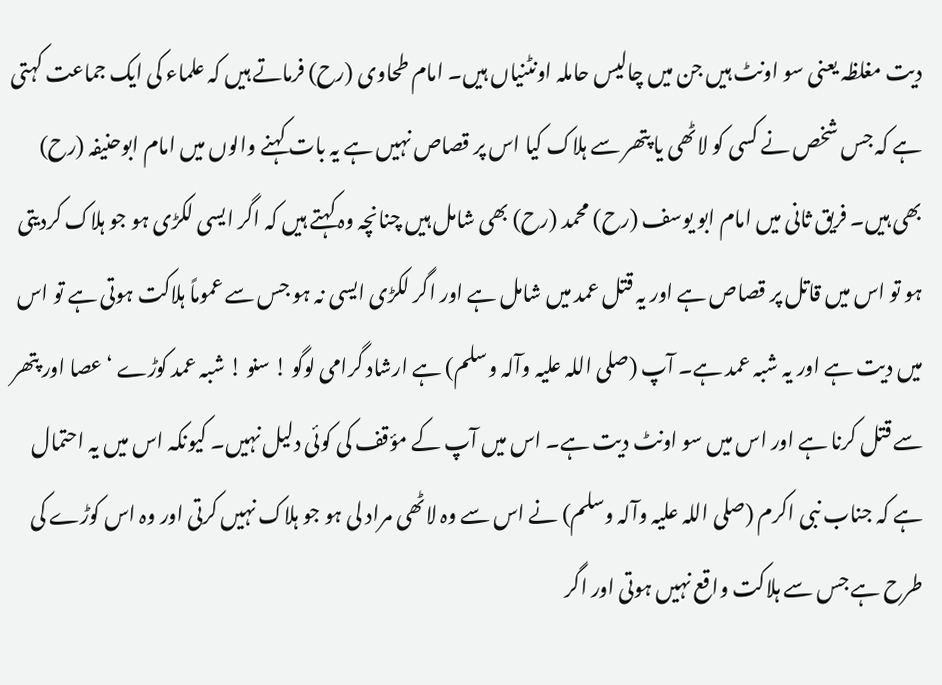دیت مغلظہ یعنی سو اونٹ ہیں جن میں چالیس حاملہ اونٹنیاں ہیں۔ امام طحاوی (رح) فرماتے ہیں کہ علماء کی ایک جماعت کہتی ہے کہ جس شخص نے کسی کو لاٹھی یا پتھر سے ہلاک کیا اس پر قصاص نہیں ہے یہ بات کہنے والوں میں امام ابوحنیفہ (رح) بھی ہیں۔ فریق ثانی میں امام ابو یوسف (رح) محمد (رح) بھی شامل ہیں چنانچہ وہ کہتے ہیں کہ اگر ایسی لکڑی ہو جو ہلاک کردیتی ہو تو اس میں قاتل پر قصاص ہے اور یہ قتل عمد میں شامل ہے اور اگر لکڑی ایسی نہ ہو جس سے عموماً ہلاکت ہوتی ہے تو اس میں دیت ہے اور یہ شبہ عمد ہے۔ آپ (صلی اللہ علیہ وآلہ وسلم) ہے ارشاد گرامی لوگو ! سنو ! شبہ عمد کوڑے ‘ عصا اور پتھر سے قتل کرنا ہے اور اس میں سو اونٹ دیت ہے۔ اس میں آپ کے مؤقف کی کوئی دلیل نہیں۔ کیونکہ اس میں یہ احتمال ہے کہ جناب نبی اکرم (صلی اللہ علیہ وآلہ وسلم) نے اس سے وہ لاٹھی مراد لی ہو جو ہلاک نہیں کرتی اور وہ اس کوڑے کی طرح ہے جس سے ہلاکت واقع نہیں ہوتی اور اگر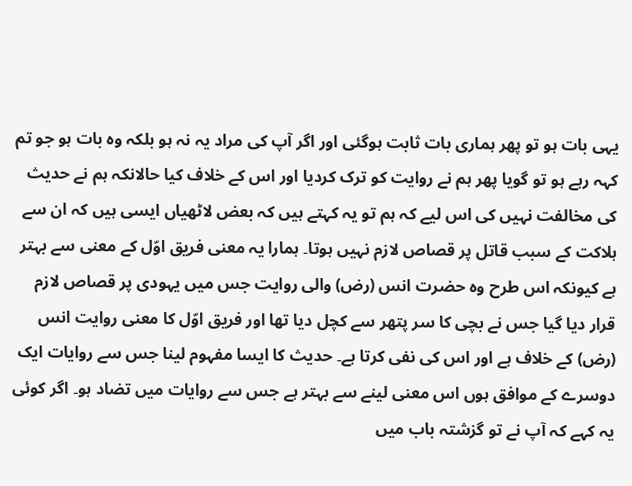یہی بات ہو تو پھر ہماری بات ثابت ہوگئی اور اگر آپ کی مراد یہ نہ ہو بلکہ وہ بات ہو جو تم کہہ رہے ہو تو گویا پھر ہم نے روایت کو ترک کردیا اور اس کے خلاف کیا حالانکہ ہم نے حدیث کی مخالفت نہیں کی اس لیے کہ ہم تو یہ کہتے ہیں کہ بعض لاٹھیاں ایسی ہیں کہ ان سے ہلاکت کے سبب قاتل پر قصاص لازم نہیں ہوتا۔ ہمارا یہ معنی فریق اوّل کے معنی سے بہتر ہے کیونکہ اس طرح وہ حضرت انس (رض) والی روایت جس میں یہودی پر قصاص لازم قرار دیا گیا جس نے بچی کا سر پتھر سے کچل دیا تھا اور فریق اوّل کا معنی روایت انس (رض) کے خلاف ہے اور اس کی نفی کرتا ہے۔ حدیث کا ایسا مفہوم لینا جس سے روایات ایک دوسرے کے موافق ہوں اس معنی لینے سے بہتر ہے جس سے روایات میں تضاد ہو۔ اگر کوئی یہ کہے کہ آپ نے تو گزشتہ باب میں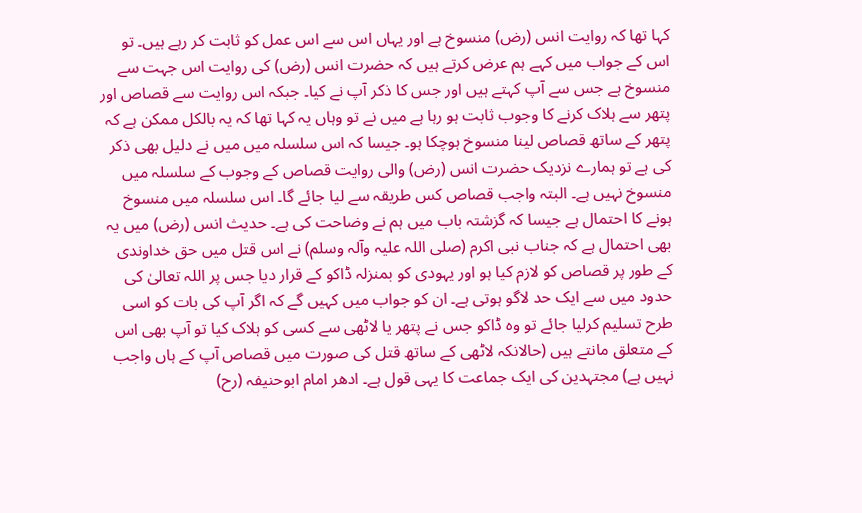کہا تھا کہ روایت انس (رض) منسوخ ہے اور یہاں اس سے اس عمل کو ثابت کر رہے ہیں۔ تو اس کے جواب میں کہے ہم عرض کرتے ہیں کہ حضرت انس (رض) کی روایت اس جہت سے منسوخ ہے جس سے آپ کہتے ہیں اور جس کا ذکر آپ نے کیا۔ جبکہ اس روایت سے قصاص اور پتھر سے ہلاک کرنے کا وجوب ثابت ہو رہا ہے میں نے تو وہاں یہ کہا تھا کہ یہ بالکل ممکن ہے کہ پتھر کے ساتھ قصاص لینا منسوخ ہوچکا ہو۔ جیسا کہ اس سلسلہ میں میں نے دلیل بھی ذکر کی ہے تو ہمارے نزدیک حضرت انس (رض) والی روایت قصاص کے وجوب کے سلسلہ میں منسوخ نہیں ہے۔ البتہ واجب قصاص کس طریقہ سے لیا جائے گا۔ اس سلسلہ میں منسوخ ہونے کا احتمال ہے جیسا کہ گزشتہ باب میں ہم نے وضاحت کی ہے۔ حدیث انس (رض) میں یہ بھی احتمال ہے کہ جناب نبی اکرم (صلی اللہ علیہ وآلہ وسلم) نے اس قتل میں حق خداوندی کے طور پر قصاص کو لازم کیا ہو اور یہودی کو بمنزلہ ڈاکو کے قرار دیا جس پر اللہ تعالیٰ کی حدود میں سے ایک حد لاگو ہوتی ہے۔ ان کو جواب میں کہیں گے کہ اگر آپ کی بات کو اسی طرح تسلیم کرلیا جائے تو وہ ڈاکو جس نے پتھر یا لاٹھی سے کسی کو ہلاک کیا تو آپ بھی اس کے متعلق مانتے ہیں (حالانکہ لاٹھی کے ساتھ قتل کی صورت میں قصاص آپ کے ہاں واجب نہیں ہے) مجتہدین کی ایک جماعت کا یہی قول ہے۔ ادھر امام ابوحنیفہ (رح)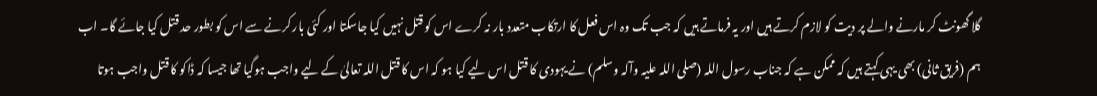گلا گھونٹ کر مارنے والے پر دیت کو لازم کرتے ہیں اور یہ فرماتے ہیں کہ جب تک وہ اس فعل کا ارتکاب متعدد بار نہ کرے اس کو قتل نہیں کیا جاسکتا اور کئی بار کرنے سے اس کو بطور حد قتل کیا جائے گا۔ اب ہم (فریق ثانی) بھی یہی کہتے ہیں کہ ممکن ہے کہ جناب رسول اللہ (صلی اللہ علیہ وآلہ وسلم) نے یہودی کا قتل اس لیے کیا ہو کہ اس کا قتل اللہ تعالیٰ کے لیے واجب ہوگیا تھا جیسا کہ ڈاکو کا قتل واجب ہوتا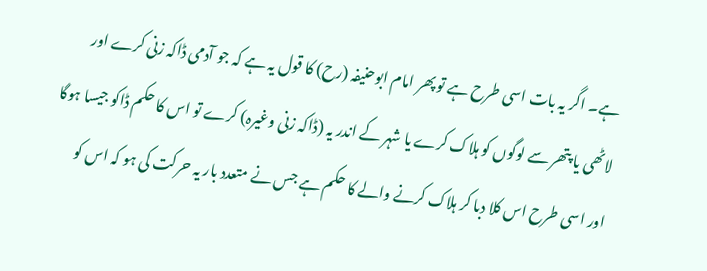ہے۔ اگر یہ بات اسی طرح ہے تو پھر امام ابوحنیفہ (رح) کا قول یہ ہے کہ جو آدمی ڈاکہ زنی کرے اور لاٹھی یا پتھر سے لوگوں کو ہلاک کرے یا شہر کے اندر یہ (ڈاکہ زنی وغیرہ) کرے تو اس کا حکم ڈاکو جیسا ہوگا اور اسی طرح اس کلا دبا کر ہلاک کرنے والے کا حکم ہے جس نے متعدد بار یہ حرکت کی ہو کہ اس کو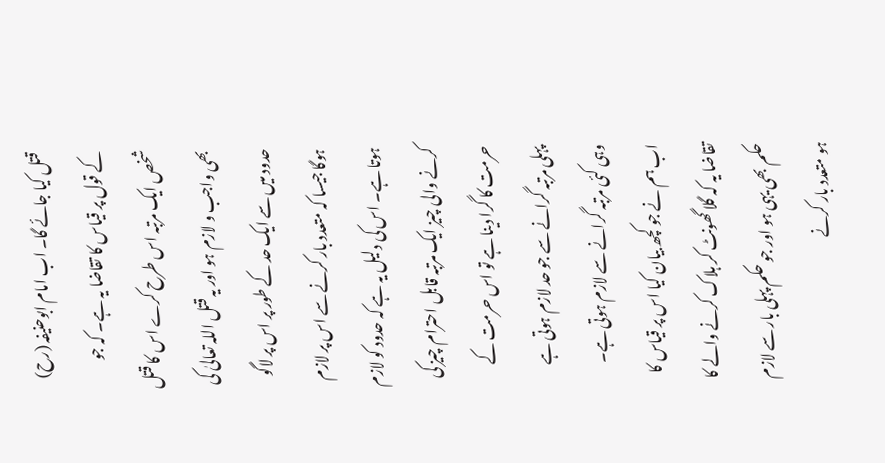قتل کیا جائے گا۔ اب امام ابوحنیفہ (رح) کے قول پر قیاس کا تقاضا یہ ہے۔ کہ جو شخص ایک مرتبہ اس طرح کرے اس کا قتل بھی واجب و لازم ہو اور یہ قتل اللہ تعالیٰ کی حدود میں سے ایک حد کے طور پر اس پر لاگو ہوگا جیسا کہ متعدد بار کرنے سے اس پر لازم ہوتا ہے۔ اس کی دلیل یہ ہے کہ حدود کو لازم کرنے والی چیز ایک مرتبہ قابل احترام چیز کی حرمت کا گرا دینا ہے تو اس حرمت کے پہلی مرتبہ گرانے سے جو حد لازم ہوتی ہے وہی کئی مرتبہ گرانے سے لازم ہوتی ہے۔ اب ہم نے جو کچھ بیان کیا اس پر قیاس کا تقاضا یہ کہ گلا گھونٹ کر ہلاک کرنے والے کا حکم بھی یہی ہو اور جو حکم پہلی بار سے لازم ہو متعدد بار کرنے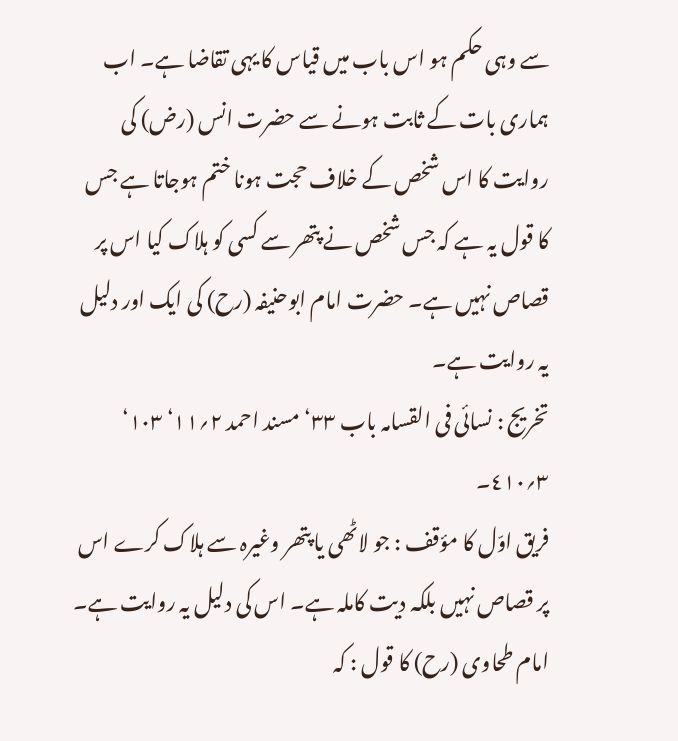سے وہی حکم ہو اس باب میں قیاس کا یہی تقاضا ہے۔ اب ہماری بات کے ثابت ہونے سے حضرت انس (رض) کی روایت کا اس شخص کے خلاف حجت ہونا ختم ہوجاتا ہے جس کا قول یہ ہے کہ جس شخص نے پتھر سے کسی کو ہلاک کیا اس پر قصاص نہیں ہے۔ حضرت امام ابوحنیفہ (رح) کی ایک اور دلیل یہ روایت ہے۔
تخریج : نسائی فی القسامہ باب ٣٣‘ مسند احمد ٢؍١١‘ ١٠٣‘ ٣؍٤١٠۔
فریق اوّل کا مؤقف : جو لاٹھی یا پتھر وغیرہ سے ہلاک کرے اس پر قصاص نہیں بلکہ دیت کاملہ ہے۔ اس کی دلیل یہ روایت ہے۔
امام طحاوی (رح) کا قول : کہ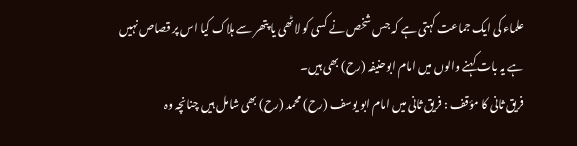علماء کی ایک جماعت کہتی ہے کہ جس شخص نے کسی کو لاٹھی یا پتھر سے ہلاک کیا اس پر قصاص نہیں ہے یہ بات کہنے والوں میں امام ابوحنیفہ (رح) بھی ہیں۔
فریق ثانی کا مؤقف : فریق ثانی میں امام ابو یوسف (رح) محمد (رح) بھی شامل ہیں چنانچہ وہ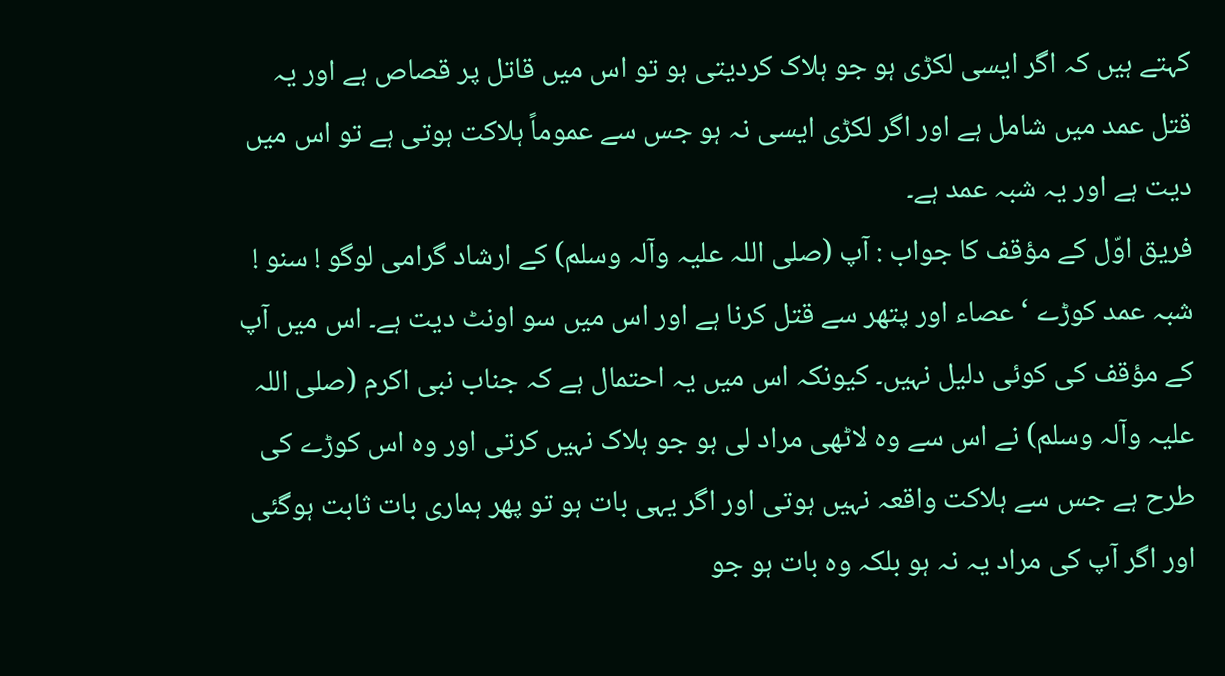کہتے ہیں کہ اگر ایسی لکڑی ہو جو ہلاک کردیتی ہو تو اس میں قاتل پر قصاص ہے اور یہ قتل عمد میں شامل ہے اور اگر لکڑی ایسی نہ ہو جس سے عموماً ہلاکت ہوتی ہے تو اس میں دیت ہے اور یہ شبہ عمد ہے۔
فریق اوّل کے مؤقف کا جواب : آپ (صلی اللہ علیہ وآلہ وسلم) کے ارشاد گرامی لوگو ! سنو ! شبہ عمد کوڑے ‘ عصاء اور پتھر سے قتل کرنا ہے اور اس میں سو اونٹ دیت ہے۔ اس میں آپ کے مؤقف کی کوئی دلیل نہیں۔ کیونکہ اس میں یہ احتمال ہے کہ جناب نبی اکرم (صلی اللہ علیہ وآلہ وسلم) نے اس سے وہ لاٹھی مراد لی ہو جو ہلاک نہیں کرتی اور وہ اس کوڑے کی طرح ہے جس سے ہلاکت واقعہ نہیں ہوتی اور اگر یہی بات ہو تو پھر ہماری بات ثابت ہوگئی اور اگر آپ کی مراد یہ نہ ہو بلکہ وہ بات ہو جو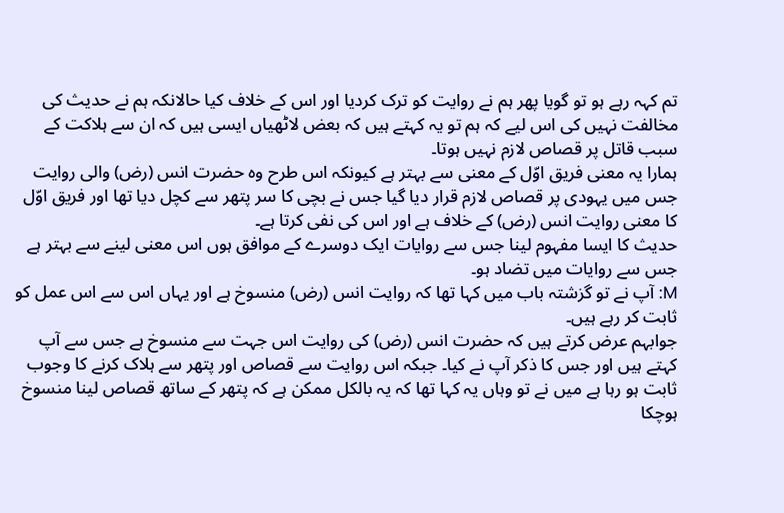تم کہہ رہے ہو تو گویا پھر ہم نے روایت کو ترک کردیا اور اس کے خلاف کیا حالانکہ ہم نے حدیث کی مخالفت نہیں کی اس لیے کہ ہم تو یہ کہتے ہیں کہ بعض لاٹھیاں ایسی ہیں کہ ان سے ہلاکت کے سبب قاتل پر قصاص لازم نہیں ہوتا۔
ہمارا یہ معنی فریق اوّل کے معنی سے بہتر ہے کیونکہ اس طرح وہ حضرت انس (رض) والی روایت جس میں یہودی پر قصاص لازم قرار دیا گیا جس نے بچی کا سر پتھر سے کچل دیا تھا اور فریق اوّل کا معنی روایت انس (رض) کے خلاف ہے اور اس کی نفی کرتا ہے۔
حدیث کا ایسا مفہوم لینا جس سے روایات ایک دوسرے کے موافق ہوں اس معنی لینے سے بہتر ہے جس سے روایات میں تضاد ہو۔
M: آپ نے تو گزشتہ باب میں کہا تھا کہ روایت انس (رض) منسوخ ہے اور یہاں اس سے اس عمل کو ثابت کر رہے ہیں۔
جوابہم عرض کرتے ہیں کہ حضرت انس (رض) کی روایت اس جہت سے منسوخ ہے جس سے آپ کہتے ہیں اور جس کا ذکر آپ نے کیا۔ جبکہ اس روایت سے قصاص اور پتھر سے ہلاک کرنے کا وجوب ثابت ہو رہا ہے میں نے تو وہاں یہ کہا تھا کہ یہ بالکل ممکن ہے کہ پتھر کے ساتھ قصاص لینا منسوخ ہوچکا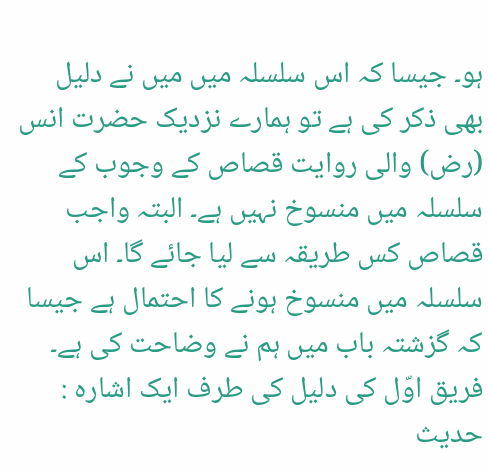ہو۔ جیسا کہ اس سلسلہ میں میں نے دلیل بھی ذکر کی ہے تو ہمارے نزدیک حضرت انس (رض) والی روایت قصاص کے وجوب کے سلسلہ میں منسوخ نہیں ہے۔ البتہ واجب قصاص کس طریقہ سے لیا جائے گا۔ اس سلسلہ میں منسوخ ہونے کا احتمال ہے جیسا کہ گزشتہ باب میں ہم نے وضاحت کی ہے۔
فریق اوّل کی دلیل کی طرف ایک اشارہ :
حدیث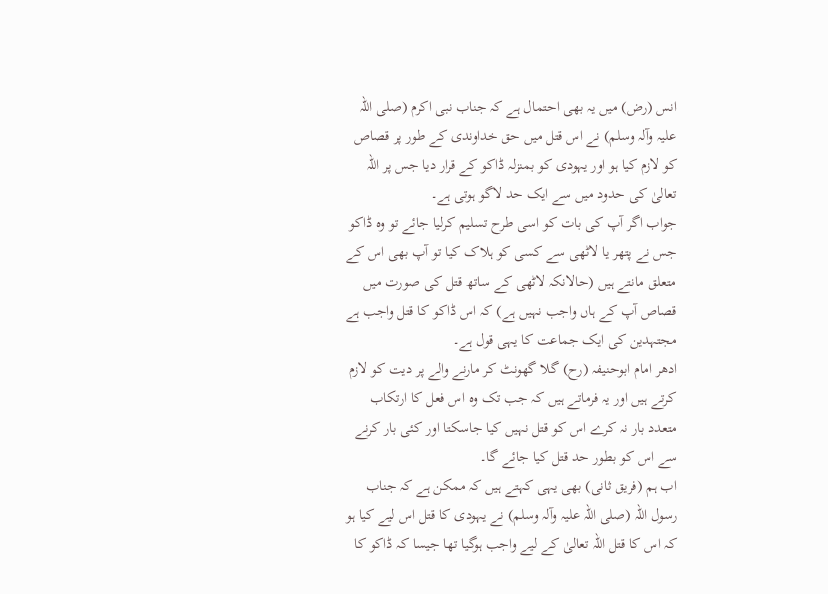انس (رض) میں یہ بھی احتمال ہے کہ جناب نبی اکرم (صلی اللہ علیہ وآلہ وسلم) نے اس قتل میں حق خداوندی کے طور پر قصاص کو لازم کیا ہو اور یہودی کو بمنزلہ ڈاکو کے قرار دیا جس پر اللہ تعالیٰ کی حدود میں سے ایک حد لاگو ہوتی ہے۔
جواب اگر آپ کی بات کو اسی طرح تسلیم کرلیا جائے تو وہ ڈاکو جس نے پتھر یا لاٹھی سے کسی کو ہلاک کیا تو آپ بھی اس کے متعلق مانتے ہیں (حالانکہ لاٹھی کے ساتھ قتل کی صورت میں قصاص آپ کے ہاں واجب نہیں ہے) کہ اس ڈاکو کا قتل واجب ہے مجتہدین کی ایک جماعت کا یہی قول ہے۔
ادھر امام ابوحنیفہ (رح) گلا گھونٹ کر مارنے والے پر دیت کو لازم کرتے ہیں اور یہ فرماتے ہیں کہ جب تک وہ اس فعل کا ارتکاب متعدد بار نہ کرے اس کو قتل نہیں کیا جاسکتا اور کئی بار کرنے سے اس کو بطور حد قتل کیا جائے گا۔
اب ہم (فریق ثانی) بھی یہی کہتے ہیں کہ ممکن ہے کہ جناب رسول اللہ (صلی اللہ علیہ وآلہ وسلم) نے یہودی کا قتل اس لیے کیا ہو کہ اس کا قتل اللہ تعالیٰ کے لیے واجب ہوگیا تھا جیسا کہ ڈاکو کا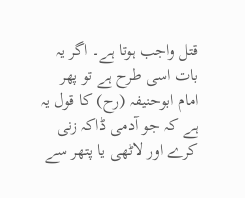قتل واجب ہوتا ہے۔ اگر یہ بات اسی طرح ہے تو پھر امام ابوحنیفہ (رح) کا قول یہ ہے کہ جو آدمی ڈاکہ زنی کرے اور لاٹھی یا پتھر سے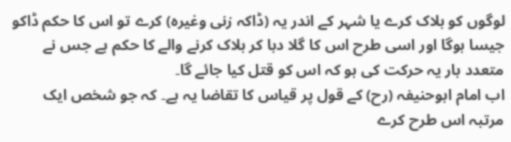لوگوں کو ہلاک کرے یا شہر کے اندر یہ (ڈاکہ زنی وغیرہ) کرے تو اس کا حکم ڈاکو جیسا ہوگا اور اسی طرح اس کا گلا دبا کر ہلاک کرنے والے کا حکم ہے جس نے متعدد بار یہ حرکت کی ہو کہ اس کو قتل کیا جائے گا۔
اب امام ابوحنیفہ (رح) کے قول پر قیاس کا تقاضا یہ ہے۔ کہ جو شخص ایک مرتبہ اس طرح کرے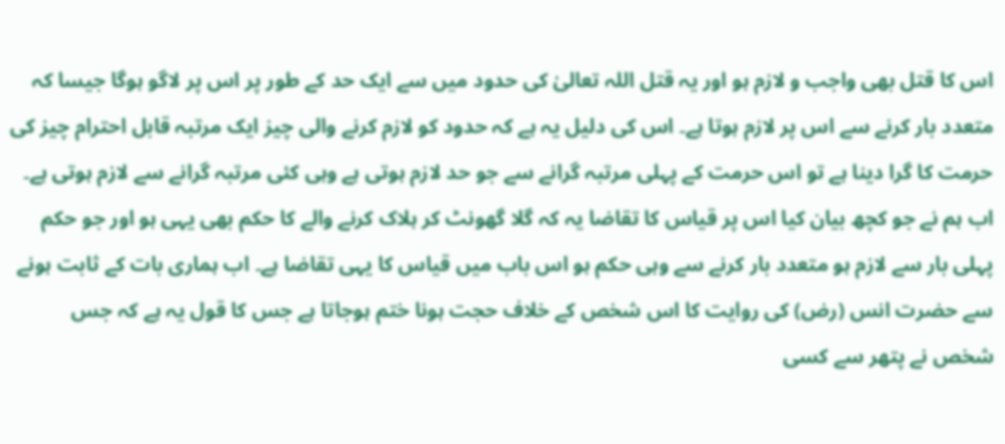اس کا قتل بھی واجب و لازم ہو اور یہ قتل اللہ تعالیٰ کی حدود میں سے ایک حد کے طور پر اس پر لاگو ہوگا جیسا کہ متعدد بار کرنے سے اس پر لازم ہوتا ہے۔ اس کی دلیل یہ ہے کہ حدود کو لازم کرنے والی چیز ایک مرتبہ قابل احترام چیز کی حرمت کا گرا دینا ہے تو اس حرمت کے پہلی مرتبہ گرانے سے جو حد لازم ہوتی ہے وہی کئی مرتبہ گرانے سے لازم ہوتی ہے۔
اب ہم نے جو کچھ بیان کیا اس پر قیاس کا تقاضا یہ کہ گلا گھونٹ کر ہلاک کرنے والے کا حکم بھی یہی ہو اور جو حکم پہلی بار سے لازم ہو متعدد بار کرنے سے وہی حکم ہو اس باب میں قیاس کا یہی تقاضا ہے۔ اب ہماری بات کے ثابت ہونے سے حضرت انس (رض) کی روایت کا اس شخص کے خلاف حجت ہونا ختم ہوجاتا ہے جس کا قول یہ ہے کہ جس شخص نے پتھر سے کسی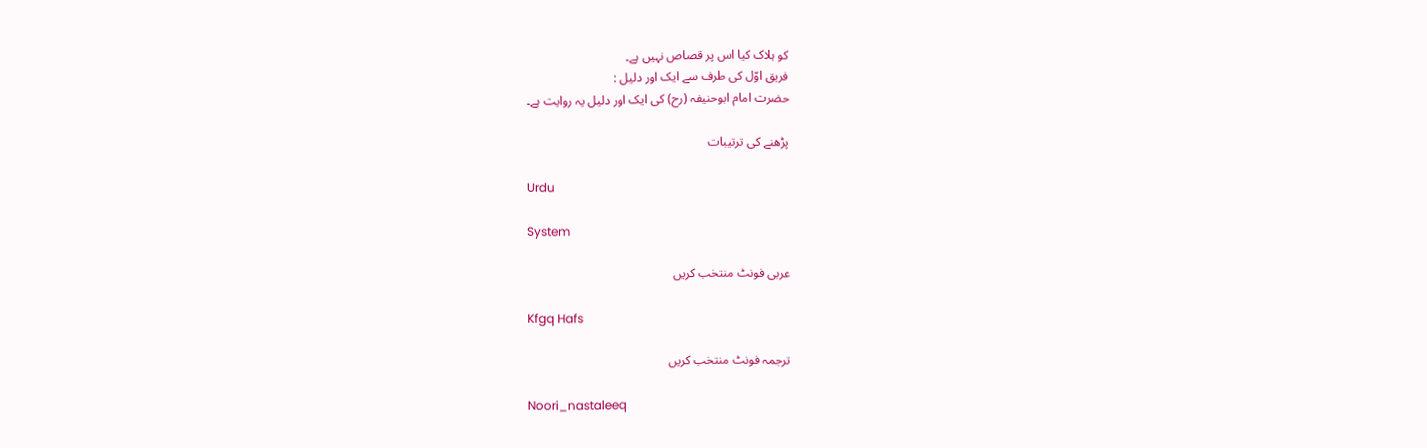کو ہلاک کیا اس پر قصاص نہیں ہے۔
فریق اوّل کی طرف سے ایک اور دلیل :
حضرت امام ابوحنیفہ (رح) کی ایک اور دلیل یہ روایت ہے۔

پڑھنے کی ترتیبات

Urdu

System

عربی فونٹ منتخب کریں

Kfgq Hafs

ترجمہ فونٹ منتخب کریں

Noori_nastaleeq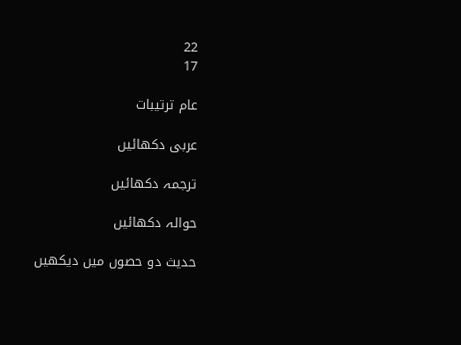22
17

عام ترتیبات

عربی دکھائیں

ترجمہ دکھائیں

حوالہ دکھائیں

حدیث دو حصوں میں دیکھیں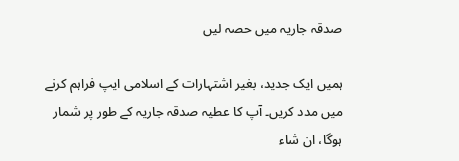صدقہ جاریہ میں حصہ لیں

ہمیں ایک جدید، بغیر اشتہارات کے اسلامی ایپ فراہم کرنے میں مدد کریں۔ آپ کا عطیہ صدقہ جاریہ کے طور پر شمار ہوگا، ان شاء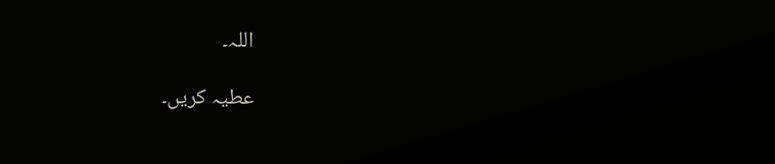اللہ۔

عطیہ کریں۔